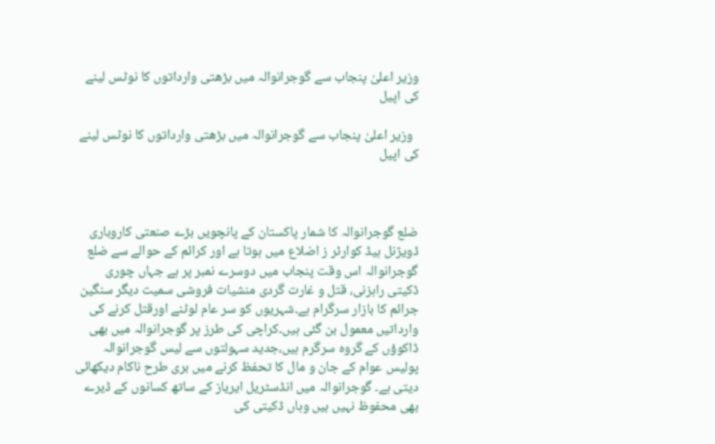وزیر اعلیٰ پنجاب سے گوجرانوالہ میں بڑھتی وارداتوں کا نوٹس لینے کی اپیل

  وزیر اعلیٰ پنجاب سے گوجرانوالہ میں بڑھتی وارداتوں کا نوٹس لینے کی اپیل



ضلع گوجرانوالہ کا شمار پاکستان کے پانچویں بڑے صنعتی کاروباری ڈویژنل ہیڈ کوارٹر ز اضلاع میں ہوتا ہے اور کرائم کے حوالے سے ضلع گوجرانوالہ اس وقت پنجاب میں دوسرے نمبر پر ہے جہاں چوری ڈکیتی راہزنی، قتل و غارت گردی منشیات فروشی سمیت دیگر سنگین جرائم کا بازار سرگرام ہے۔شہریوں کو سر عام لوٹنے اورقتل کرنے کی وارداتیں معمول بن گئی ہیں۔کراچی کی طرز پر گوجرانوالہ میں بھی ڈاکوؤں کے گروہ سرگرم ہیں،جدید سہولتوں سے لیس گوجرانوالہ پولیس عوام کے جان و مال کا تحفظ کرنے میں بری طرح ناکام دیکھائی دیتی ہے۔ گوجرانوالہ میں انڈسٹریل ایریاز کے ساتھ کسانوں کے ڈیرے بھی محفوظ نہیں ہیں وہاں ڈکیتی کی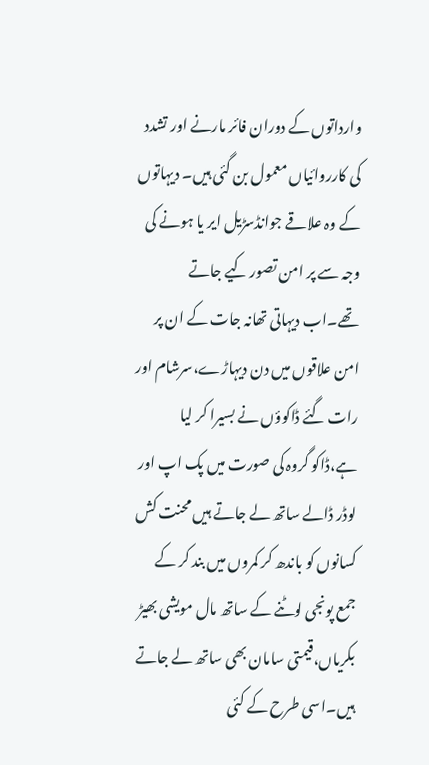وارداتوں کے دوران فائر مارنے اور تشدد کی کارروائیاں معمول بن گئی ہیں۔ دیہاتوں کے وہ علاقے جوانڈسڑیل ایر یا ہونے کی وجہ سے پر امن تصور کیے جاتے تھے۔اب دیہاتی تھانہ جات کے ان پر امن علاقوں میں دن دیہاڑے،سرشام اور رات گئے ڈاکوؤں نے بسیرا کر لیا ہے،ڈاکو گروہ کی صورت میں پک اپ اور لوڈر ڈالے ساتھ لے جاتے ہیں محنت کش کسانوں کو باندھ کر کمروں میں بند کر کے جمع پونجی لوٹنے کے ساتھ مال مویشی بھیڑ بکریاں،قیمتی سامان بھی ساتھ لے جاتے ہیں۔اسی طرح کے کئی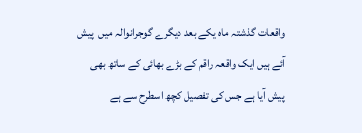واقعات گذشتہ ماہ یکے بعد دیگرے گوجرانوالہ میں  پیش آئے ہیں ایک واقعہ راقم کے بڑے بھائی کے ساتھ بھی پیش آیا ہے جس کی تفصیل کچھ اسطرح سے ہے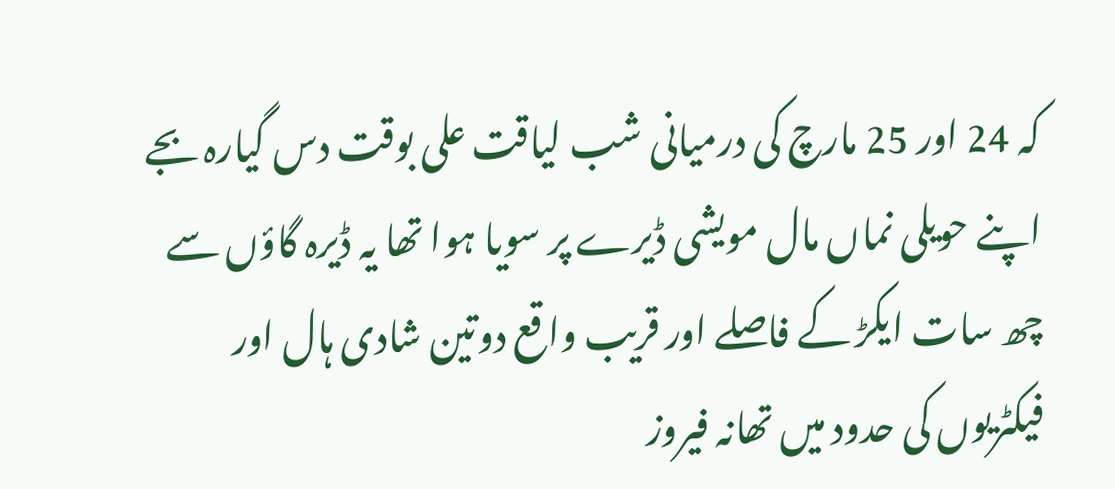کہ 24 اور 25 مارچ کی درمیانی شب لیاقت علی بوقت دس گیارہ بجے اپنے حویلی نماں مال مویشی ڈیرے پر سویا ہوا تھا یہ ڈیرہ گاؤں سے چھ سات ایکڑ کے فاصلے اور قریب واقع دوتین شادی ہال اور فیکٹریوں کی حدود میں تھانہ فیروز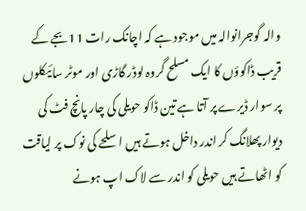والہ گوجرانوالہ میں موجود ہے کہ اچانک رات 11بجے کے قریب ڈاکوؤں کا ایک مسلح گروہ لوڈر گاڑی اور موٹر سائیکلوں پر سوار ڈیرے پر آتا ہے تین ڈاکو حویلی کی چار پانچ فٹ کی دیوار پھلانگ کر اندر داخل ہوتے ہیں اسلحے کی نوک پر لیاقت کو اٹھاتے ہیں حویلی کو اندر سے لاک اپ ہونے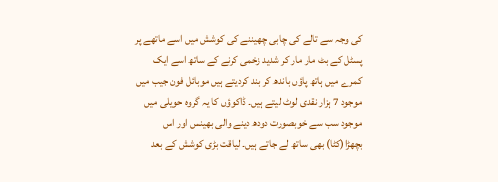کی وجہ سے تالے کی چابی چھیننے کی کوشش میں اسے ماتھے پر پسٹل کے بٹ مار مار کر شدید زخمی کرنے کے ساتھ اسے ایک کمرے میں ہاتھ پاؤں باندھ کر بند کردیتے ہیں موبائل فون جیب میں موجود 7 ہزار نقدی لوٹ لیتے ہیں۔ ڈاکوؤں کا یہ گروہ حویلی میں موجود سب سے خوبصورت دودھ دینے والی بھینس اور اس بچھڑا(کٹا) بھی ساتھ لے جاتے ہیں۔ لیاقت بڑی کوشش کے بعد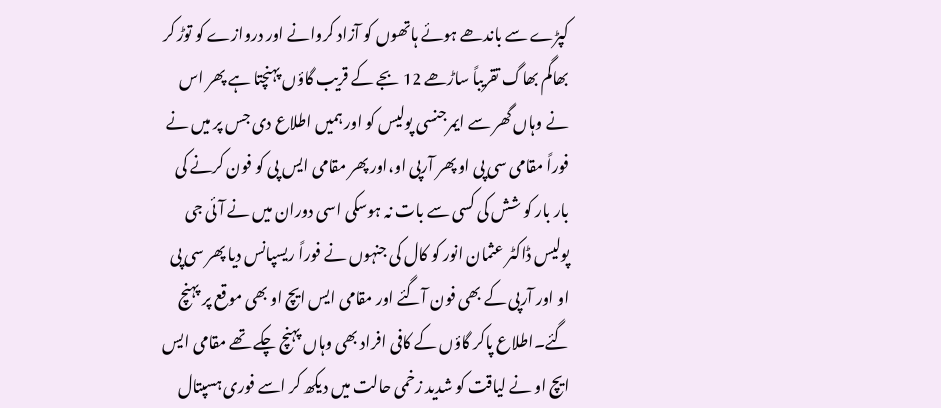کپڑے سے باندھے ہوئے ہاتھوں کو آزاد کروانے اور دروازے کو توڑ کر بھاگم بھاگ تقریباً ساڑھے 12 بجے کے قریب گاؤں پہنچتا ہے پھر اس نے وہاں گھر سے ایمرجنسی پولیس کو اور ہمیں اطلاع دی جس پر میں نے فوراً مقامی سی پی او پھر آرپی او،اور پھر مقامی ایس پی کو فون کرنے کی بار بار کو شش کی کسی سے بات نہ ہوسکی اسی دوران میں نے آئی جی پولیس ڈاکٹر عثمان انور کو کال کی جنہوں نے فوراً ریسپانس دیا پھر سی پی او اور آرپی کے بھی فون آگئے اور مقامی ایس ایچ او بھی موقع پر پہنچ گئے۔اطلاع پاکر گاؤں کے کافی افراد بھی وہاں پہنچ چکے تھے مقامی ایس ایچ او نے لیاقت کو شدید زخمی حالت میں دیکھ کر اسے فوری ہسپتال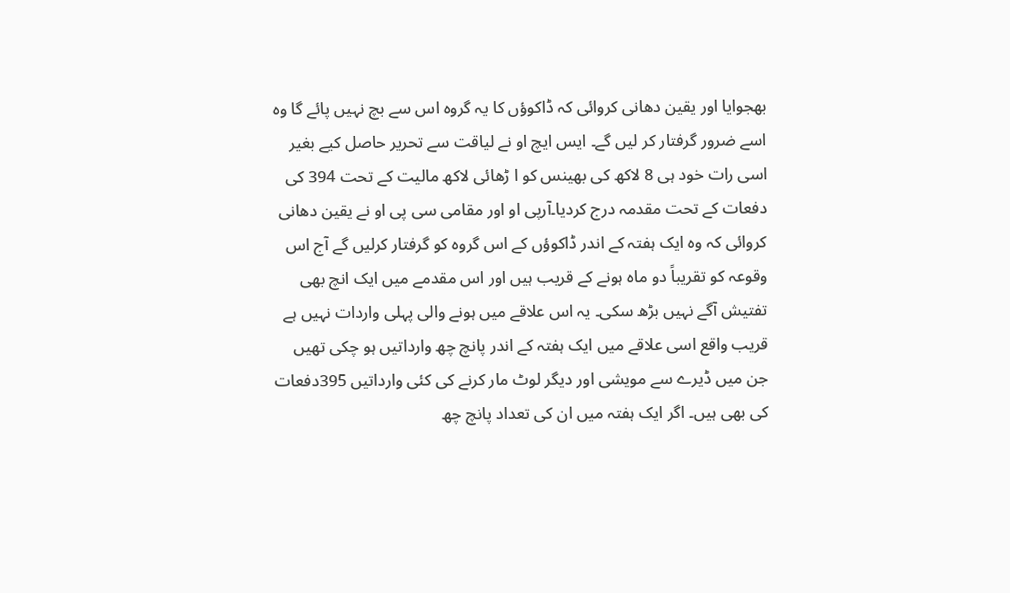بھجوایا اور یقین دھانی کروائی کہ ڈاکوؤں کا یہ گروہ اس سے بچ نہیں پائے گا وہ اسے ضرور گرفتار کر لیں گے۔ ایس ایچ او نے لیاقت سے تحریر حاصل کیے بغیر اسی رات خود ہی 8 لاکھ کی بھینس کو ا ڑھائی لاکھ مالیت کے تحت 394 کی دفعات کے تحت مقدمہ درج کردیا۔آرپی او اور مقامی سی پی او نے یقین دھانی کروائی کہ وہ ایک ہفتہ کے اندر ڈاکوؤں کے اس گروہ کو گرفتار کرلیں گے آج اس وقوعہ کو تقریباً دو ماہ ہونے کے قریب ہیں اور اس مقدمے میں ایک انچ بھی تفتیش آگے نہیں بڑھ سکی۔ یہ اس علاقے میں ہونے والی پہلی واردات نہیں ہے قریب واقع اسی علاقے میں ایک ہفتہ کے اندر پانچ چھ وارداتیں ہو چکی تھیں جن میں ڈیرے سے مویشی اور دیگر لوٹ مار کرنے کی کئی وارداتیں 395دفعات کی بھی ہیں۔ اگر ایک ہفتہ میں ان کی تعداد پانچ چھ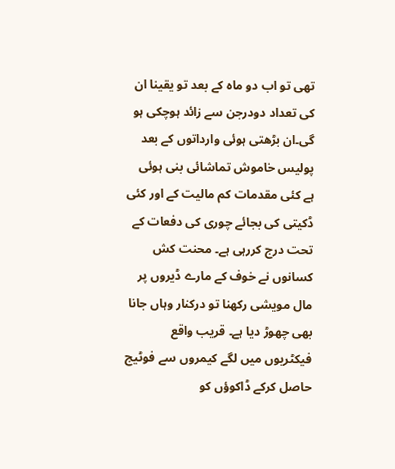تھی تو اب دو ماہ کے بعد تو یقینا ان کی تعداد دودرجن سے زائد ہوچکی ہو گی۔ان بڑھتی ہوئی وارداتوں کے بعد پولیس خاموش تماشائی بنی ہوئی ہے کئی مقدمات کم مالیت کے اور کئی ڈکیتی کی بجائے چوری کی دفعات کے تحت درج کررہی ہے۔ محنت کش کسانوں نے خوف کے مارے ڈیروں پر مال مویشی رکھنا تو درکنار وہاں جانا بھی چھوڑ دیا ہے۔ قریب واقع فیکٹریوں میں لگے کیمروں سے فوٹیج حاصل کرکے ڈاکوؤں کو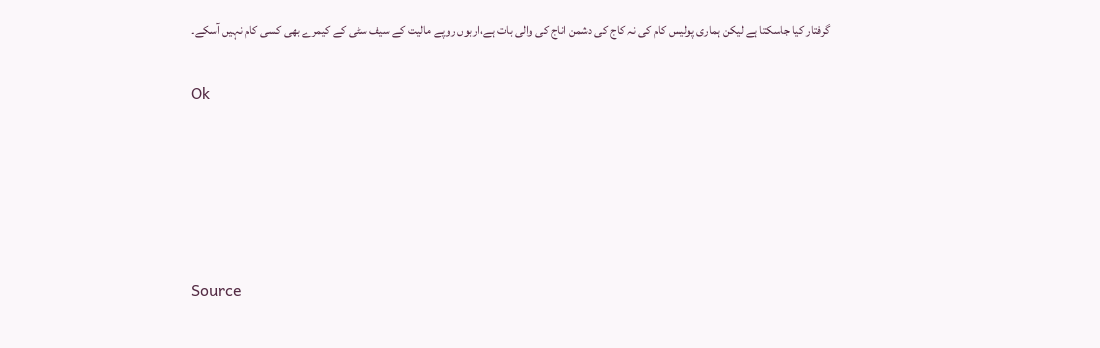گرفتار کیا جاسکتا ہے لیکن ہماری پولیس کام کی نہ کاج کی دشمن اناج کی والی بات ہے،اربوں روپے مالیت کے سیف سٹی کے کیمرے بھی کسی کام نہیں آسکے۔

Ok





Source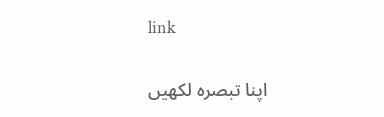link

اپنا تبصرہ لکھیں